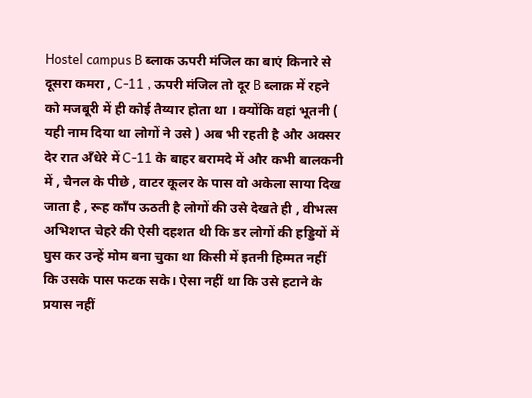Hostel campus B ब्लाक ऊपरी मंजिल का बाएं किनारे से दूसरा कमरा , C-11 , ऊपरी मंजिल तो दूर B ब्लाक़ में रहने को मजबूरी में ही कोई तैय्यार होता था । क्योंकि वहां भूतनी ( यही नाम दिया था लोगों ने उसे ) अब भी रहती है और अक्सर देर रात अँधेरे में C-11 के बाहर बरामदे में और कभी बालकनी में , चैनल के पीछे , वाटर कूलर के पास वो अकेला साया दिख जाता है , रूह काँप ऊठती है लोगों की उसे देखते ही , वीभत्स अभिशप्त चेहरे की ऐसी दहशत थी कि डर लोगों की हड्डियों में घुस कर उन्हें मोम बना चुका था किसी में इतनी हिम्मत नहीं कि उसके पास फटक सके। ऐसा नहीं था कि उसे हटाने के प्रयास नहीं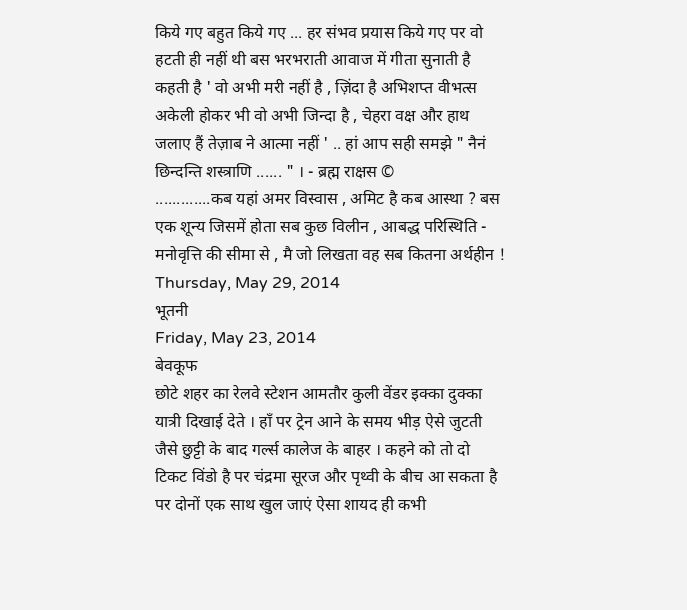किये गए बहुत किये गए ... हर संभव प्रयास किये गए पर वो हटती ही नहीं थी बस भरभराती आवाज में गीता सुनाती है कहती है ' वो अभी मरी नहीं है , ज़िंदा है अभिशप्त वीभत्स अकेली होकर भी वो अभी जिन्दा है , चेहरा वक्ष और हाथ जलाए हैं तेज़ाब ने आत्मा नहीं ' .. हां आप सही समझे " नैनं छिन्दन्ति शस्त्राणि ...... " । - ब्रह्म राक्षस ©
.............कब यहां अमर विस्वास , अमिट है कब आस्था ? बस एक शून्य जिसमें होता सब कुछ विलीन , आबद्ध परिस्थिति - मनोवृत्ति की सीमा से , मै जो लिखता वह सब कितना अर्थहीन !
Thursday, May 29, 2014
भूतनी
Friday, May 23, 2014
बेवकूफ
छोटे शहर का रेलवे स्टेशन आमतौर कुली वेंडर इक्का दुक्का यात्री दिखाई देते । हाँ पर ट्रेन आने के समय भीड़ ऐसे जुटती जैसे छुट्टी के बाद गर्ल्स कालेज के बाहर । कहने को तो दो टिकट विंडो है पर चंद्रमा सूरज और पृथ्वी के बीच आ सकता है पर दोनों एक साथ खुल जाएं ऐसा शायद ही कभी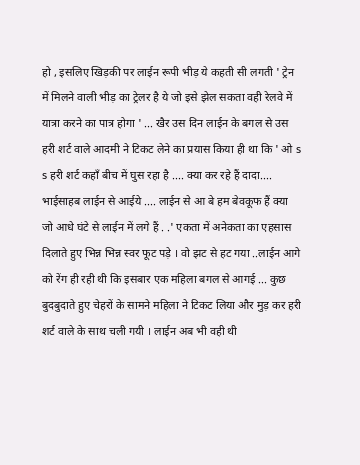हो , इसलिए खिड़की पर लाईन रूपी भीड़ ये कहती सी लगती ' ट्रेन में मिलने वाली भीड़ का ट्रेलर है ये जो इसे झेल सकता वही रेलवे में यात्रा करने का पात्र होगा ' ... खैर उस दिन लाईन के बगल से उस हरी शर्ट वाले आदमी ने टिकट लेने का प्रयास किया ही था कि ' ओ s s हरी शर्ट कहाँ बीच में घुस रहा है .... क्या कर रहे हैं दादा.... भाईसाहब लाईन से आईये .... लाईन से आ बे हम बेवकूफ हैं क्या जो आधे घंटे से लाईन में लगे हैं . .' एकता में अनेकता का एहसास दिलाते हुए भिन्न भिन्न स्वर फूट पड़े । वो झट से हट गया ..लाईन आगे को रेंग ही रही थी कि इसबार एक महिला बगल से आगई ... कुछ बुदबुदाते हुए चेहरों के सामने महिला ने टिकट लिया और मुड़ कर हरी शर्ट वाले के साथ चली गयी । लाईन अब भी वही थी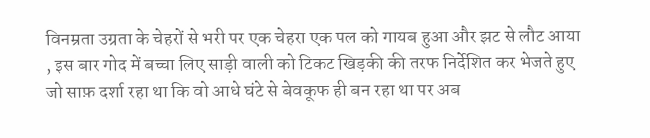विनम्रता उग्रता के चेहरों से भरी पर एक चेहरा एक पल को गायब हुआ और झट से लौट आया , इस बार गोद में बच्चा लिए साड़ी वाली को टिकट खिड़की की तरफ निर्देशित कर भेजते हुए जो साफ़ दर्शा रहा था कि वो आधे घंटे से बेवकूफ ही बन रहा था पर अब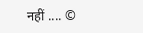नहीं .... ©